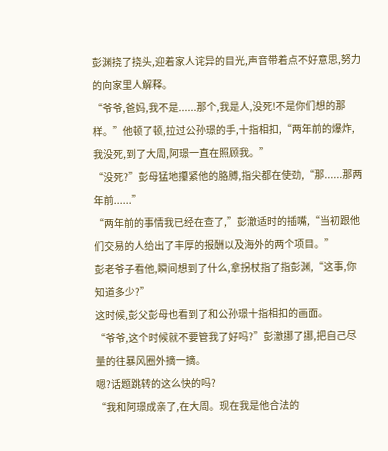彭渊挠了挠头,迎着家人诧异的目光,声音带着点不好意思,努力的向家里人解释。
“爷爷,爸妈,我不是......那个,我是人,没死!不是你们想的那样。”他顿了顿,拉过公孙璟的手,十指相扣,“两年前的爆炸,我没死,到了大周,阿璟一直在照顾我。”
“没死?”彭母猛地攥紧他的胳膊,指尖都在使劲,“那......那两年前......”
“两年前的事情我已经在查了,”彭澈适时的插嘴,“当初跟他们交易的人给出了丰厚的报酬以及海外的两个项目。”
彭老爷子看他,瞬间想到了什么,拿拐杖指了指彭渊,“这事,你知道多少?”
这时候,彭父彭母也看到了和公孙璟十指相扣的画面。
“爷爷,这个时候就不要管我了好吗?”彭澈挪了挪,把自己尽量的往暴风圈外摘一摘。
嗯?话题跳转的这么快的吗?
“我和阿璟成亲了,在大周。现在我是他合法的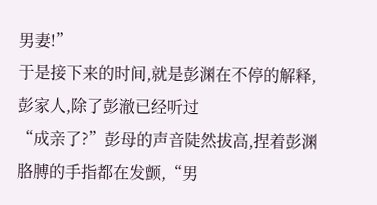男妻!”
于是接下来的时间,就是彭渊在不停的解释,彭家人,除了彭澈已经听过
“成亲了?”彭母的声音陡然拔高,捏着彭渊胳膊的手指都在发颤,“男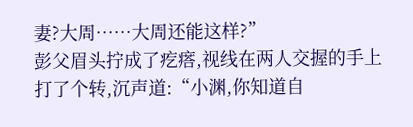妻?大周……大周还能这样?”
彭父眉头拧成了疙瘩,视线在两人交握的手上打了个转,沉声道:“小渊,你知道自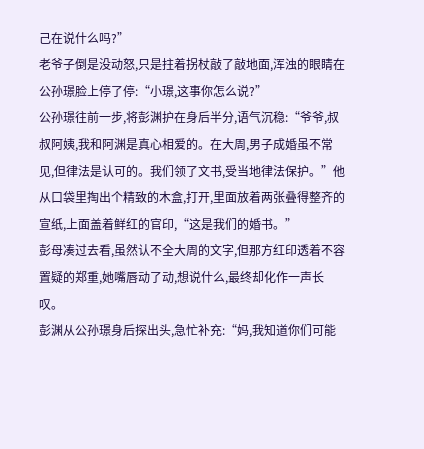己在说什么吗?”
老爷子倒是没动怒,只是拄着拐杖敲了敲地面,浑浊的眼睛在公孙璟脸上停了停:“小璟,这事你怎么说?”
公孙璟往前一步,将彭渊护在身后半分,语气沉稳:“爷爷,叔叔阿姨,我和阿渊是真心相爱的。在大周,男子成婚虽不常见,但律法是认可的。我们领了文书,受当地律法保护。”他从口袋里掏出个精致的木盒,打开,里面放着两张叠得整齐的宣纸,上面盖着鲜红的官印,“这是我们的婚书。”
彭母凑过去看,虽然认不全大周的文字,但那方红印透着不容置疑的郑重,她嘴唇动了动,想说什么,最终却化作一声长叹。
彭渊从公孙璟身后探出头,急忙补充:“妈,我知道你们可能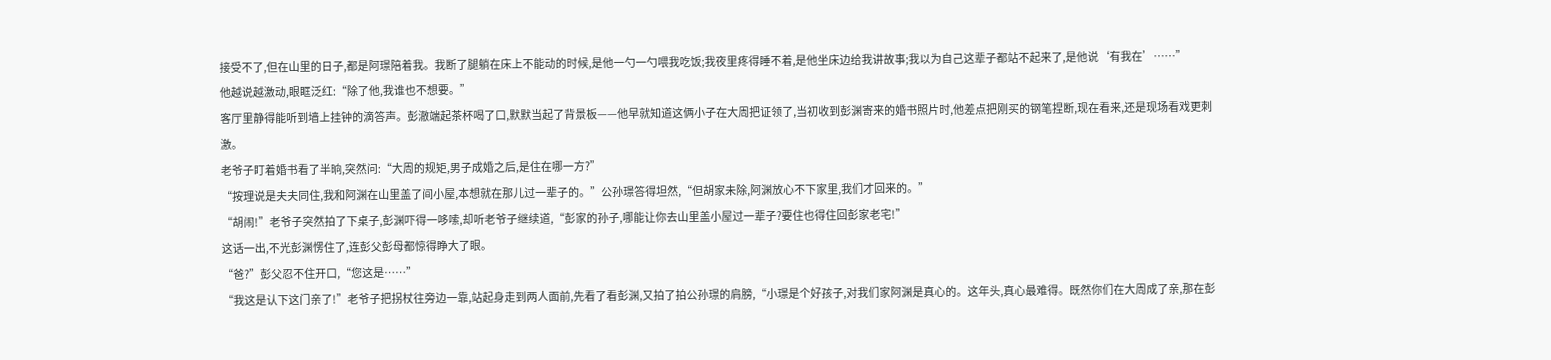接受不了,但在山里的日子,都是阿璟陪着我。我断了腿躺在床上不能动的时候,是他一勺一勺喂我吃饭;我夜里疼得睡不着,是他坐床边给我讲故事;我以为自己这辈子都站不起来了,是他说‘有我在’……”
他越说越激动,眼眶泛红:“除了他,我谁也不想要。”
客厅里静得能听到墙上挂钟的滴答声。彭澈端起茶杯喝了口,默默当起了背景板——他早就知道这俩小子在大周把证领了,当初收到彭渊寄来的婚书照片时,他差点把刚买的钢笔捏断,现在看来,还是现场看戏更刺激。
老爷子盯着婚书看了半晌,突然问:“大周的规矩,男子成婚之后,是住在哪一方?”
“按理说是夫夫同住,我和阿渊在山里盖了间小屋,本想就在那儿过一辈子的。”公孙璟答得坦然,“但胡家未除,阿渊放心不下家里,我们才回来的。”
“胡闹!”老爷子突然拍了下桌子,彭渊吓得一哆嗦,却听老爷子继续道,“彭家的孙子,哪能让你去山里盖小屋过一辈子?要住也得住回彭家老宅!”
这话一出,不光彭渊愣住了,连彭父彭母都惊得睁大了眼。
“爸?”彭父忍不住开口,“您这是……”
“我这是认下这门亲了!”老爷子把拐杖往旁边一靠,站起身走到两人面前,先看了看彭渊,又拍了拍公孙璟的肩膀,“小璟是个好孩子,对我们家阿渊是真心的。这年头,真心最难得。既然你们在大周成了亲,那在彭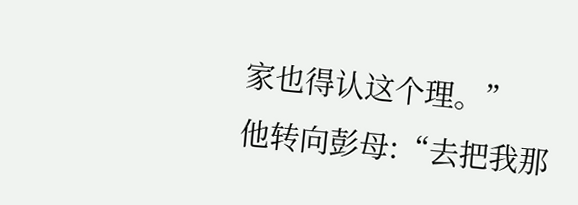家也得认这个理。”
他转向彭母:“去把我那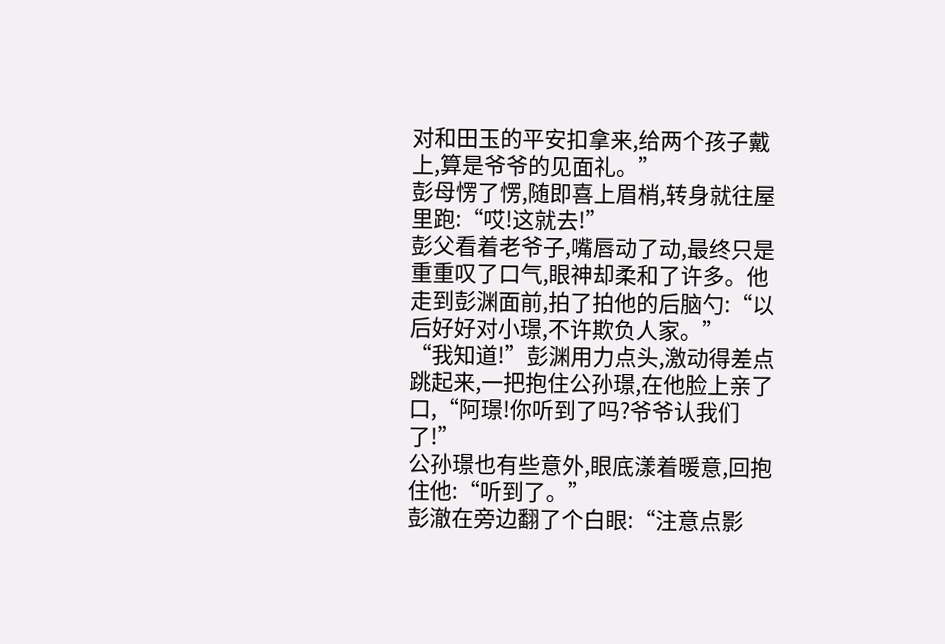对和田玉的平安扣拿来,给两个孩子戴上,算是爷爷的见面礼。”
彭母愣了愣,随即喜上眉梢,转身就往屋里跑:“哎!这就去!”
彭父看着老爷子,嘴唇动了动,最终只是重重叹了口气,眼神却柔和了许多。他走到彭渊面前,拍了拍他的后脑勺:“以后好好对小璟,不许欺负人家。”
“我知道!”彭渊用力点头,激动得差点跳起来,一把抱住公孙璟,在他脸上亲了口,“阿璟!你听到了吗?爷爷认我们了!”
公孙璟也有些意外,眼底漾着暖意,回抱住他:“听到了。”
彭澈在旁边翻了个白眼:“注意点影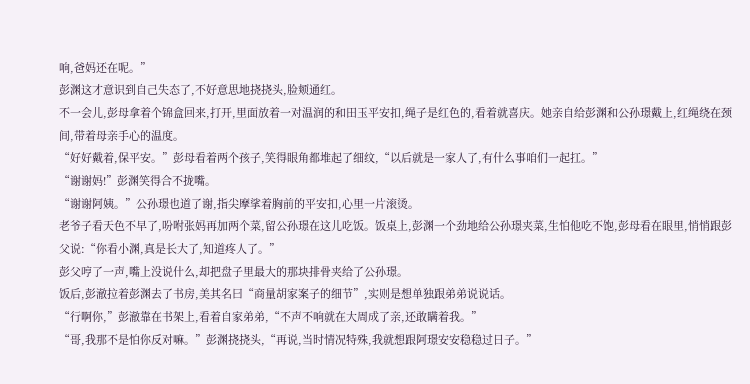响,爸妈还在呢。”
彭渊这才意识到自己失态了,不好意思地挠挠头,脸颊通红。
不一会儿,彭母拿着个锦盒回来,打开,里面放着一对温润的和田玉平安扣,绳子是红色的,看着就喜庆。她亲自给彭渊和公孙璟戴上,红绳绕在颈间,带着母亲手心的温度。
“好好戴着,保平安。”彭母看着两个孩子,笑得眼角都堆起了细纹,“以后就是一家人了,有什么事咱们一起扛。”
“谢谢妈!”彭渊笑得合不拢嘴。
“谢谢阿姨。”公孙璟也道了谢,指尖摩挲着胸前的平安扣,心里一片滚烫。
老爷子看天色不早了,吩咐张妈再加两个菜,留公孙璟在这儿吃饭。饭桌上,彭渊一个劲地给公孙璟夹菜,生怕他吃不饱,彭母看在眼里,悄悄跟彭父说:“你看小渊,真是长大了,知道疼人了。”
彭父哼了一声,嘴上没说什么,却把盘子里最大的那块排骨夹给了公孙璟。
饭后,彭澈拉着彭渊去了书房,美其名曰“商量胡家案子的细节”,实则是想单独跟弟弟说说话。
“行啊你,”彭澈靠在书架上,看着自家弟弟,“不声不响就在大周成了亲,还敢瞒着我。”
“哥,我那不是怕你反对嘛。”彭渊挠挠头,“再说,当时情况特殊,我就想跟阿璟安安稳稳过日子。”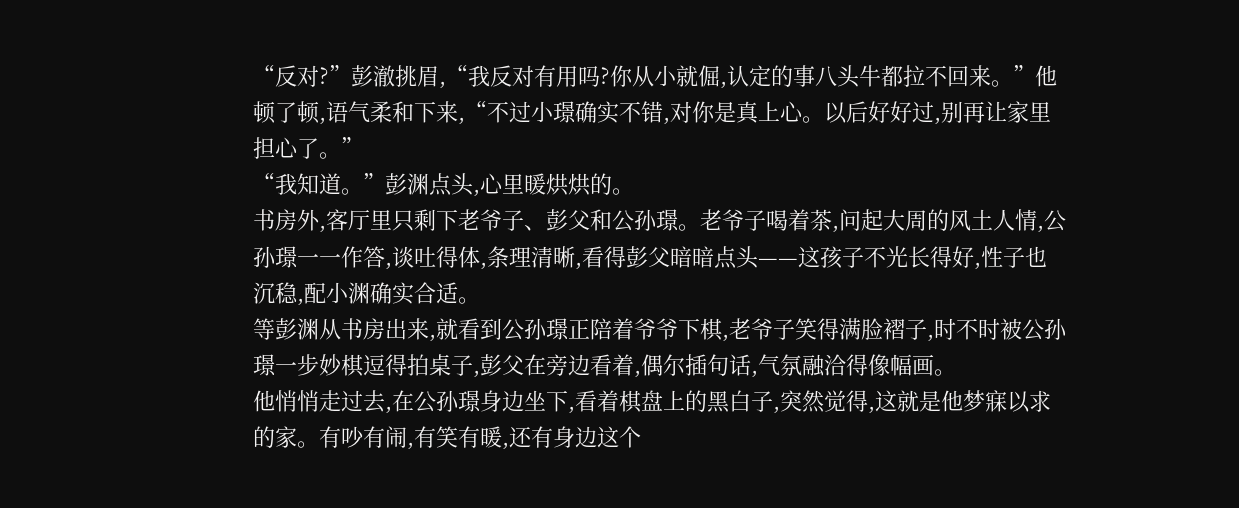“反对?”彭澈挑眉,“我反对有用吗?你从小就倔,认定的事八头牛都拉不回来。”他顿了顿,语气柔和下来,“不过小璟确实不错,对你是真上心。以后好好过,别再让家里担心了。”
“我知道。”彭渊点头,心里暖烘烘的。
书房外,客厅里只剩下老爷子、彭父和公孙璟。老爷子喝着茶,问起大周的风土人情,公孙璟一一作答,谈吐得体,条理清晰,看得彭父暗暗点头——这孩子不光长得好,性子也沉稳,配小渊确实合适。
等彭渊从书房出来,就看到公孙璟正陪着爷爷下棋,老爷子笑得满脸褶子,时不时被公孙璟一步妙棋逗得拍桌子,彭父在旁边看着,偶尔插句话,气氛融洽得像幅画。
他悄悄走过去,在公孙璟身边坐下,看着棋盘上的黑白子,突然觉得,这就是他梦寐以求的家。有吵有闹,有笑有暖,还有身边这个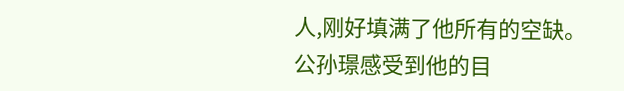人,刚好填满了他所有的空缺。
公孙璟感受到他的目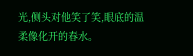光,侧头对他笑了笑,眼底的温柔像化开的春水。